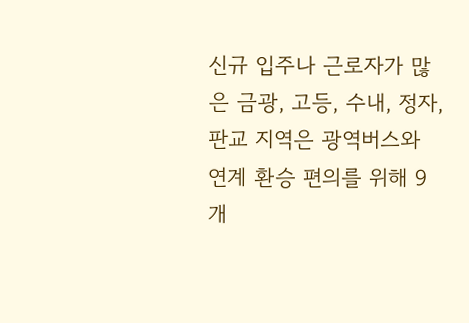신규 입주나 근로자가 많은 금광, 고등, 수내, 정자, 판교 지역은 광역버스와 연계 환승 편의를 위해 9개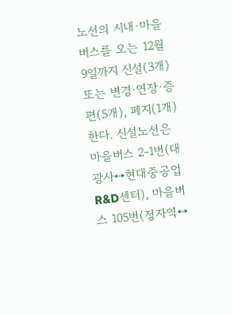노선의 시내·마을버스를 오는 12월 9일까지 신설(3개) 또는 변경·연장·증편(5개), 폐지(1개)한다. 신설노선은 마을버스 2-1번(대광사↔현대중공업R&D센터), 마을버스 105번(정자역↔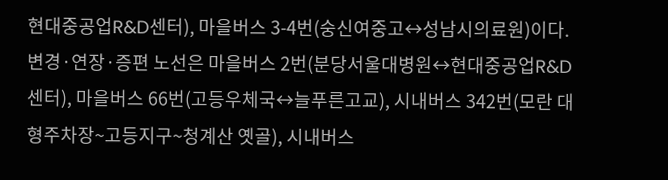현대중공업R&D센터), 마을버스 3-4번(숭신여중고↔성남시의료원)이다.
변경·연장·증편 노선은 마을버스 2번(분당서울대병원↔현대중공업R&D센터), 마을버스 66번(고등우체국↔늘푸른고교), 시내버스 342번(모란 대형주차장~고등지구~청계산 옛골), 시내버스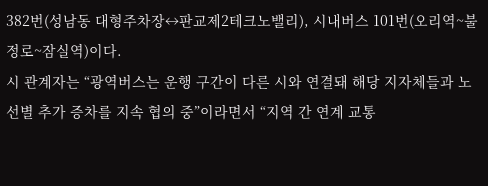382번(성남동 대형주차장↔판교제2테크노밸리), 시내버스 101번(오리역~불정로~잠실역)이다.
시 관계자는 “광역버스는 운행 구간이 다른 시와 연결돼 해당 지자체들과 노선별 추가 증차를 지속 협의 중”이라면서 “지역 간 연계 교통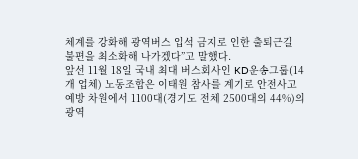체계를 강화해 광역버스 입석 금지로 인한 출퇴근길 불편을 최소화해 나가겠다”고 말했다.
앞선 11월 18일 국내 최대 버스회사인 KD운송그룹(14개 업체) 노동조합은 이태원 참사를 계기로 안전사고 예방 차원에서 1100대(경기도 전체 2500대의 44%)의 광역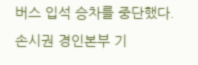버스 입석 승차를 중단했다.
손시권 경인본부 기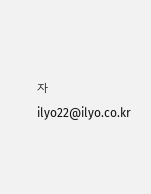자 ilyo22@ilyo.co.kr